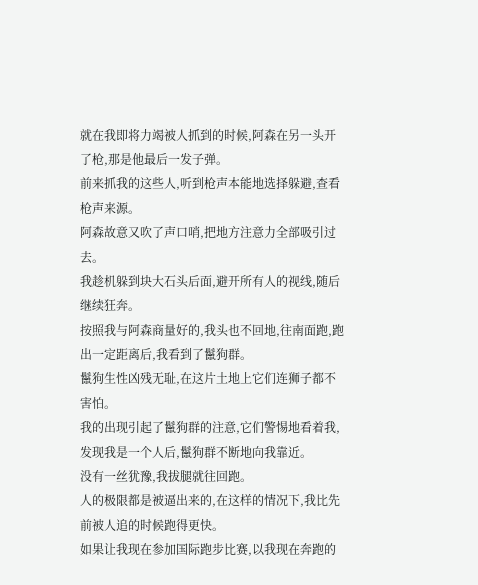就在我即将力竭被人抓到的时候,阿森在另一头开了枪,那是他最后一发子弹。
前来抓我的这些人,听到枪声本能地选择躲避,查看枪声来源。
阿森故意又吹了声口哨,把地方注意力全部吸引过去。
我趁机躲到块大石头后面,避开所有人的视线,随后继续狂奔。
按照我与阿森商量好的,我头也不回地,往南面跑,跑出一定距离后,我看到了鬣狗群。
鬣狗生性凶残无耻,在这片土地上它们连狮子都不害怕。
我的出现引起了鬣狗群的注意,它们警惕地看着我,发现我是一个人后,鬣狗群不断地向我靠近。
没有一丝犹豫,我拔腿就往回跑。
人的极限都是被逼出来的,在这样的情况下,我比先前被人追的时候跑得更快。
如果让我现在参加国际跑步比赛,以我现在奔跑的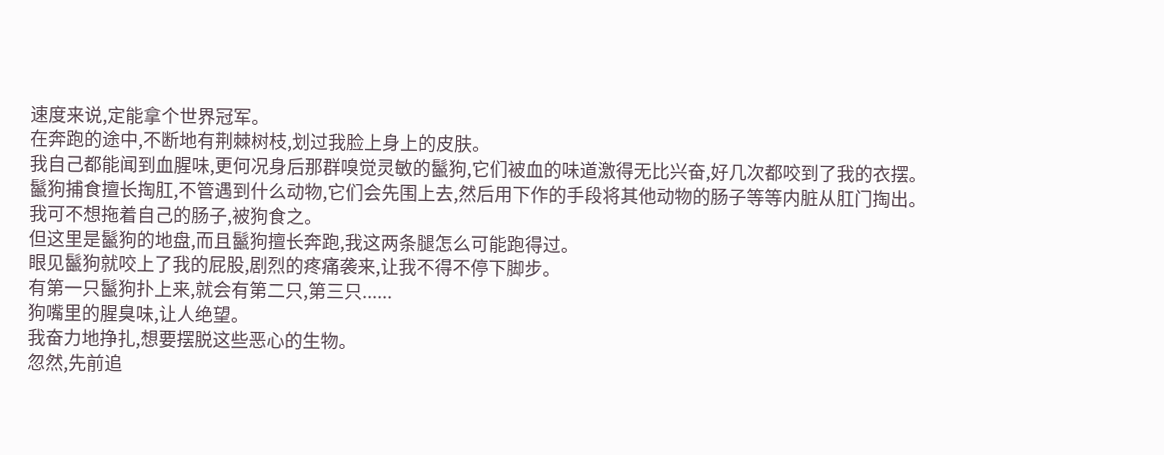速度来说,定能拿个世界冠军。
在奔跑的途中,不断地有荆棘树枝,划过我脸上身上的皮肤。
我自己都能闻到血腥味,更何况身后那群嗅觉灵敏的鬣狗,它们被血的味道激得无比兴奋,好几次都咬到了我的衣摆。
鬣狗捕食擅长掏肛,不管遇到什么动物,它们会先围上去,然后用下作的手段将其他动物的肠子等等内脏从肛门掏出。
我可不想拖着自己的肠子,被狗食之。
但这里是鬣狗的地盘,而且鬣狗擅长奔跑,我这两条腿怎么可能跑得过。
眼见鬣狗就咬上了我的屁股,剧烈的疼痛袭来,让我不得不停下脚步。
有第一只鬣狗扑上来,就会有第二只,第三只......
狗嘴里的腥臭味,让人绝望。
我奋力地挣扎,想要摆脱这些恶心的生物。
忽然,先前追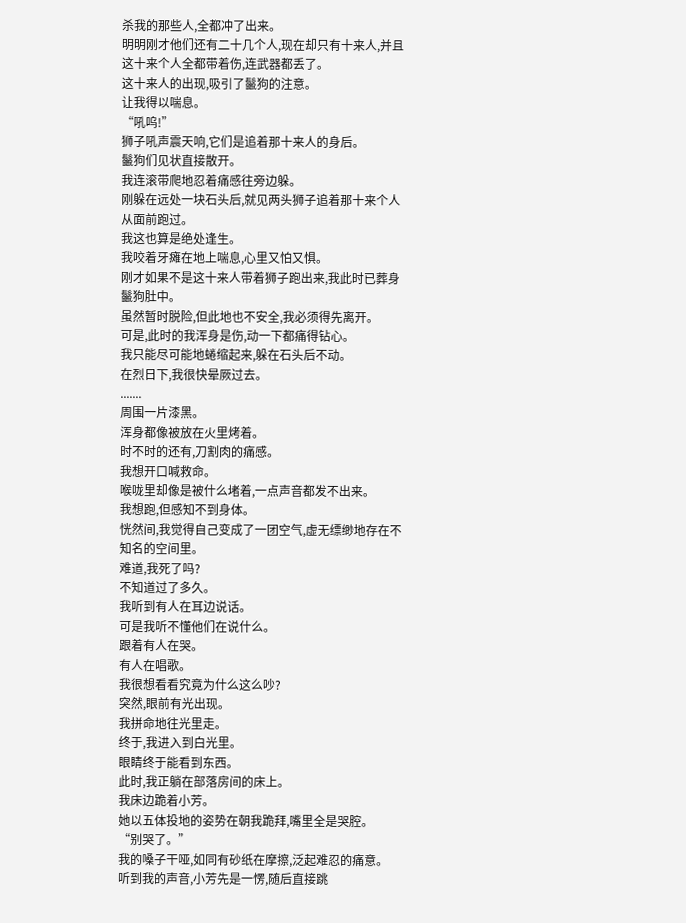杀我的那些人,全都冲了出来。
明明刚才他们还有二十几个人,现在却只有十来人,并且这十来个人全都带着伤,连武器都丢了。
这十来人的出现,吸引了鬣狗的注意。
让我得以喘息。
“吼呜!”
狮子吼声震天响,它们是追着那十来人的身后。
鬣狗们见状直接散开。
我连滚带爬地忍着痛感往旁边躲。
刚躲在远处一块石头后,就见两头狮子追着那十来个人从面前跑过。
我这也算是绝处逢生。
我咬着牙瘫在地上喘息,心里又怕又惧。
刚才如果不是这十来人带着狮子跑出来,我此时已葬身鬣狗肚中。
虽然暂时脱险,但此地也不安全,我必须得先离开。
可是,此时的我浑身是伤,动一下都痛得钻心。
我只能尽可能地蜷缩起来,躲在石头后不动。
在烈日下,我很快晕厥过去。
.......
周围一片漆黑。
浑身都像被放在火里烤着。
时不时的还有,刀割肉的痛感。
我想开口喊救命。
喉咙里却像是被什么堵着,一点声音都发不出来。
我想跑,但感知不到身体。
恍然间,我觉得自己变成了一团空气,虚无缥缈地存在不知名的空间里。
难道,我死了吗?
不知道过了多久。
我听到有人在耳边说话。
可是我听不懂他们在说什么。
跟着有人在哭。
有人在唱歌。
我很想看看究竟为什么这么吵?
突然,眼前有光出现。
我拼命地往光里走。
终于,我进入到白光里。
眼睛终于能看到东西。
此时,我正躺在部落房间的床上。
我床边跪着小芳。
她以五体投地的姿势在朝我跪拜,嘴里全是哭腔。
“别哭了。”
我的嗓子干哑,如同有砂纸在摩擦,泛起难忍的痛意。
听到我的声音,小芳先是一愣,随后直接跳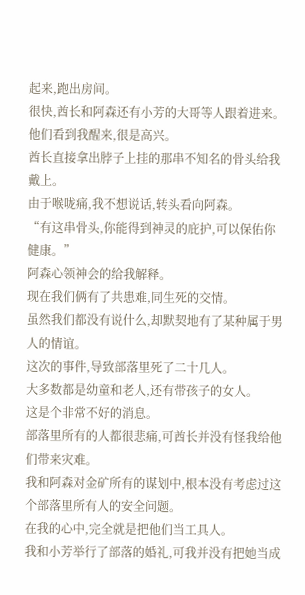起来,跑出房间。
很快,酋长和阿森还有小芳的大哥等人跟着进来。
他们看到我醒来,很是高兴。
酋长直接拿出脖子上挂的那串不知名的骨头给我戴上。
由于喉咙痛,我不想说话,转头看向阿森。
“有这串骨头,你能得到神灵的庇护,可以保佑你健康。”
阿森心领神会的给我解释。
现在我们俩有了共患难,同生死的交情。
虽然我们都没有说什么,却默契地有了某种属于男人的情谊。
这次的事件,导致部落里死了二十几人。
大多数都是幼童和老人,还有带孩子的女人。
这是个非常不好的消息。
部落里所有的人都很悲痛,可酋长并没有怪我给他们带来灾难。
我和阿森对金矿所有的谋划中,根本没有考虑过这个部落里所有人的安全问题。
在我的心中,完全就是把他们当工具人。
我和小芳举行了部落的婚礼,可我并没有把她当成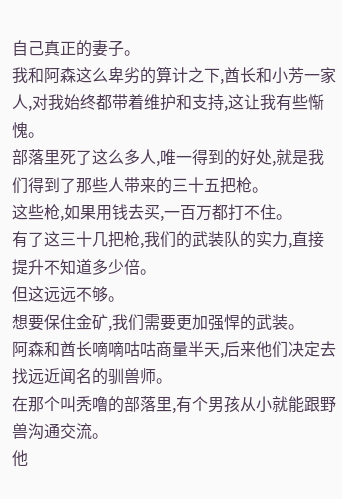自己真正的妻子。
我和阿森这么卑劣的算计之下,酋长和小芳一家人,对我始终都带着维护和支持,这让我有些惭愧。
部落里死了这么多人,唯一得到的好处,就是我们得到了那些人带来的三十五把枪。
这些枪,如果用钱去买,一百万都打不住。
有了这三十几把枪,我们的武装队的实力,直接提升不知道多少倍。
但这远远不够。
想要保住金矿,我们需要更加强悍的武装。
阿森和酋长嘀嘀咕咕商量半天,后来他们决定去找远近闻名的驯兽师。
在那个叫秃噜的部落里,有个男孩从小就能跟野兽沟通交流。
他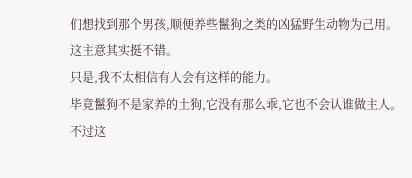们想找到那个男孩,顺便养些鬣狗之类的凶猛野生动物为己用。
这主意其实挺不错。
只是,我不太相信有人会有这样的能力。
毕竟鬣狗不是家养的土狗,它没有那么乖,它也不会认谁做主人。
不过这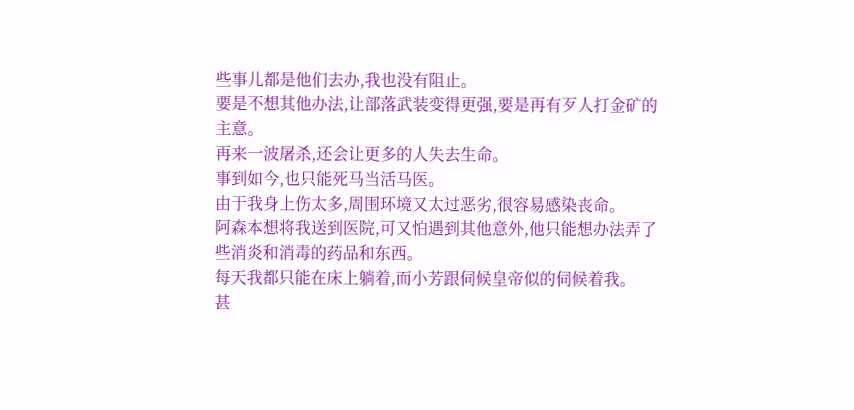些事儿都是他们去办,我也没有阻止。
要是不想其他办法,让部落武装变得更强,要是再有歹人打金矿的主意。
再来一波屠杀,还会让更多的人失去生命。
事到如今,也只能死马当活马医。
由于我身上伤太多,周围环境又太过恶劣,很容易感染丧命。
阿森本想将我送到医院,可又怕遇到其他意外,他只能想办法弄了些消炎和消毒的药品和东西。
每天我都只能在床上躺着,而小芳跟伺候皇帝似的伺候着我。
甚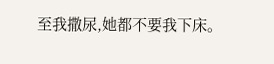至我撒尿,她都不要我下床。